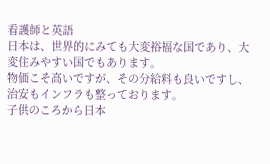看護師と英語
日本は、世界的にみても大変裕福な国であり、大変住みやすい国でもあります。
物価こそ高いですが、その分給料も良いですし、治安もインフラも整っております。
子供のころから日本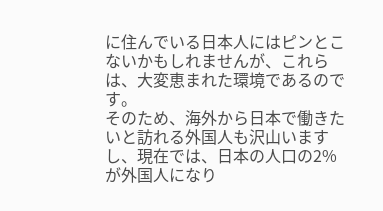に住んでいる日本人にはピンとこないかもしれませんが、これらは、大変恵まれた環境であるのです。
そのため、海外から日本で働きたいと訪れる外国人も沢山いますし、現在では、日本の人口の2%が外国人になり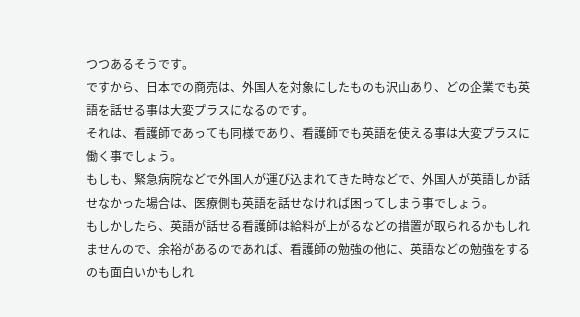つつあるそうです。
ですから、日本での商売は、外国人を対象にしたものも沢山あり、どの企業でも英語を話せる事は大変プラスになるのです。
それは、看護師であっても同様であり、看護師でも英語を使える事は大変プラスに働く事でしょう。
もしも、緊急病院などで外国人が運び込まれてきた時などで、外国人が英語しか話せなかった場合は、医療側も英語を話せなければ困ってしまう事でしょう。
もしかしたら、英語が話せる看護師は給料が上がるなどの措置が取られるかもしれませんので、余裕があるのであれば、看護師の勉強の他に、英語などの勉強をするのも面白いかもしれ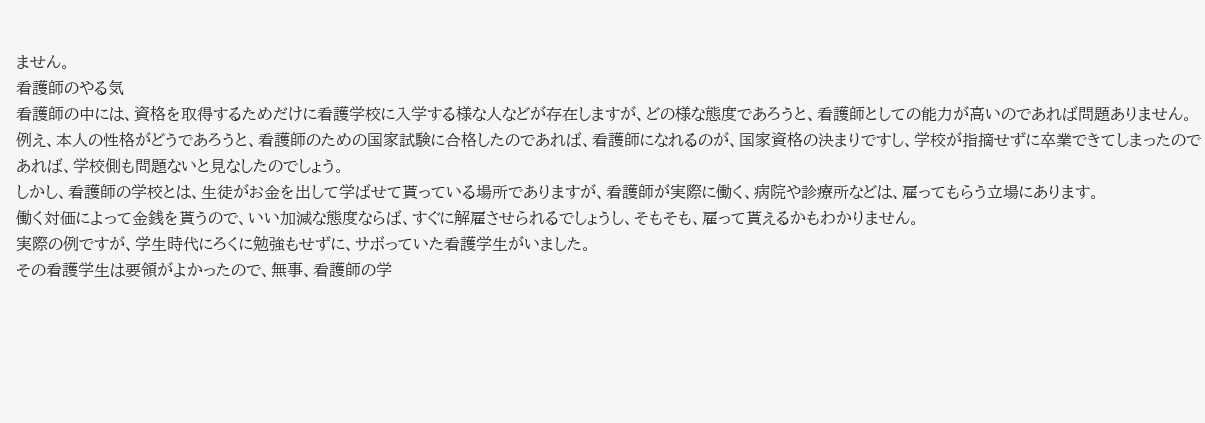ません。
看護師のやる気
看護師の中には、資格を取得するためだけに看護学校に入学する様な人などが存在しますが、どの様な態度であろうと、看護師としての能力が高いのであれば問題ありません。
例え、本人の性格がどうであろうと、看護師のための国家試験に合格したのであれば、看護師になれるのが、国家資格の決まりですし、学校が指摘せずに卒業できてしまったのであれば、学校側も問題ないと見なしたのでしょう。
しかし、看護師の学校とは、生徒がお金を出して学ばせて貰っている場所でありますが、看護師が実際に働く、病院や診療所などは、雇ってもらう立場にあります。
働く対価によって金銭を貰うので、いい加減な態度ならば、すぐに解雇させられるでしょうし、そもそも、雇って貰えるかもわかりません。
実際の例ですが、学生時代にろくに勉強もせずに、サボっていた看護学生がいました。
その看護学生は要領がよかったので、無事、看護師の学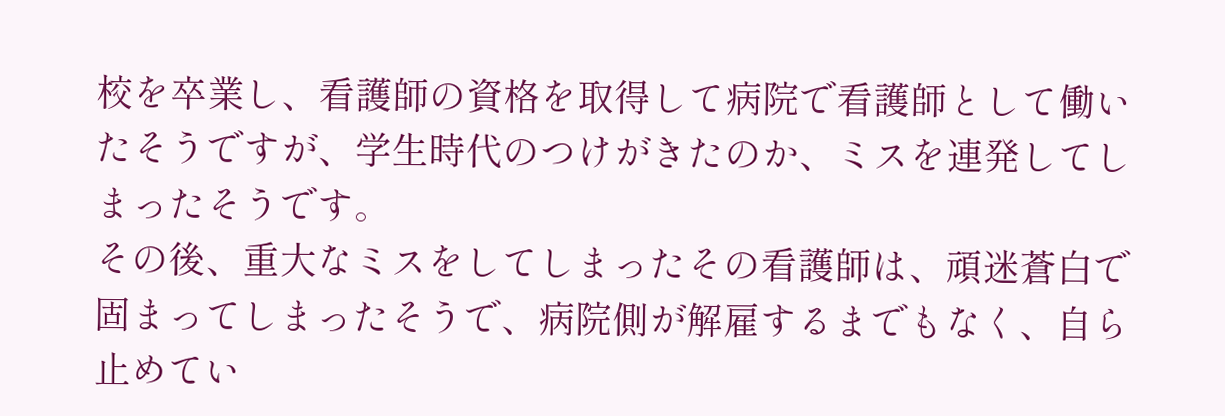校を卒業し、看護師の資格を取得して病院で看護師として働いたそうですが、学生時代のつけがきたのか、ミスを連発してしまったそうです。
その後、重大なミスをしてしまったその看護師は、頑迷蒼白で固まってしまったそうで、病院側が解雇するまでもなく、自ら止めてい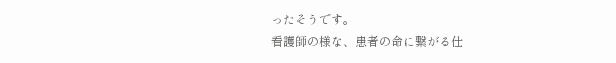ったそうです。
看護師の様な、患者の命に繋がる仕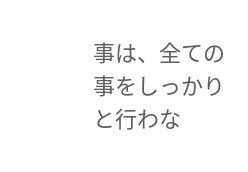事は、全ての事をしっかりと行わな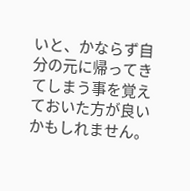いと、かならず自分の元に帰ってきてしまう事を覚えておいた方が良いかもしれません。